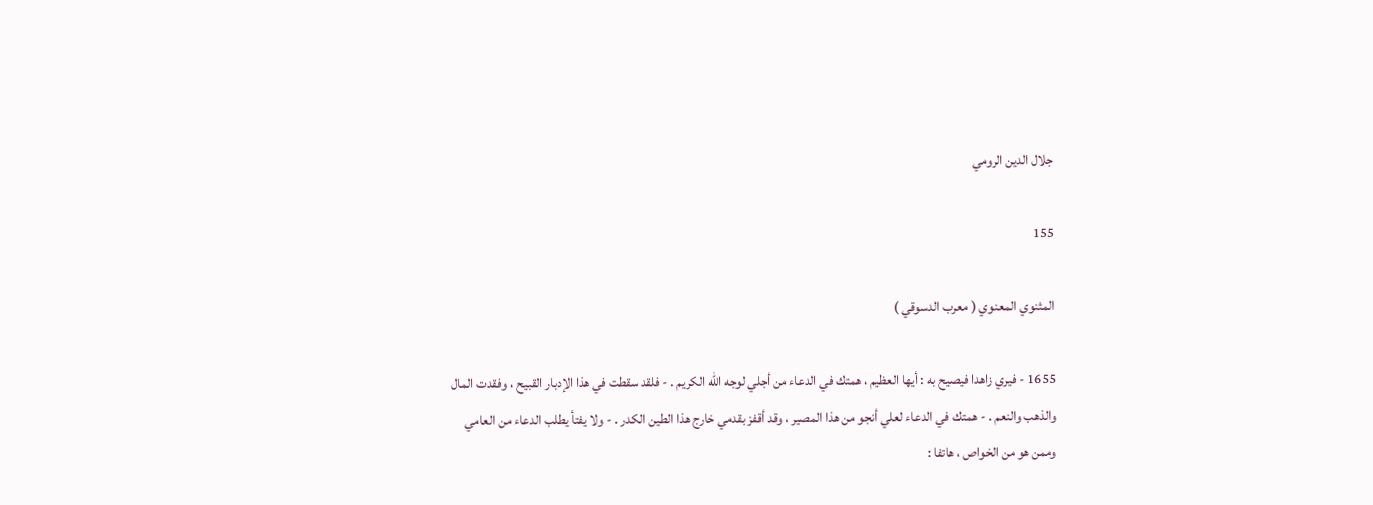جلال الدين الرومي

155

المثنوي المعنوي ( معرب الدسوقي )

1655 - فيري زاهدا فيصيح به : أيها العظيم ، همتك في الدعاء من أجلي لوجه الله الكريم . - فلقد سقطت في هذا الإدبار القبيح ، وفقدت المال والذهب والنعم . - همتك في الدعاء لعلي أنجو من هذا المصير ، وقد أقفز بقدمي خارج هذا الطين الكدر . - ولا يفتأ يطلب الدعاء من العامي وممن هو من الخواص ، هاتفا :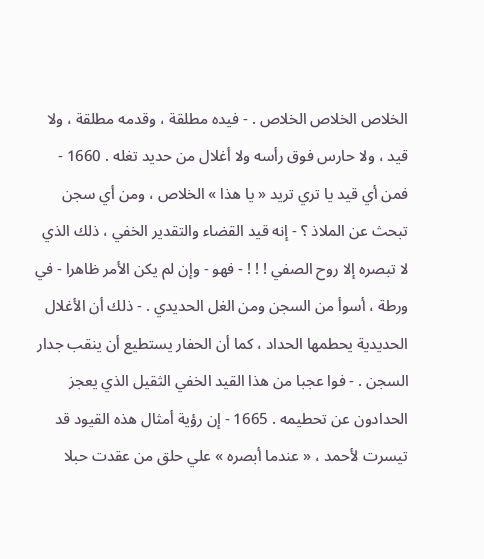الخلاص الخلاص الخلاص . - فيده مطلقة ، وقدمه مطلقة ، ولا قيد ، ولا حارس فوق رأسه ولا أغلال من حديد تغله . 1660 - فمن أي قيد يا تري تريد « يا هذا » الخلاص ، ومن أي سجن تبحث عن الملاذ ؟ - إنه قيد القضاء والتقدير الخفي ، ذلك الذي لا تبصره إلا روح الصفي ! ! ! - فهو - وإن لم يكن الأمر ظاهرا - في ورطة ، أسوأ من السجن ومن الغل الحديدي . - ذلك أن الأغلال الحديدية يحطمها الحداد ، كما أن الحفار يستطيع أن ينقب جدار السجن . - فوا عجبا من هذا القيد الخفي الثقيل الذي يعجز الحدادون عن تحطيمه . 1665 - إن رؤية أمثال هذه القيود قد تيسرت لأحمد ، « عندما أبصره » علي حلق من عقدت حبلا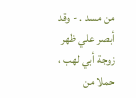من مسد . - وقد أبصر علي ظهر زوجة أبي لهب ، حملا من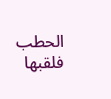الحطب فلقبها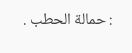: حمالة الحطب .